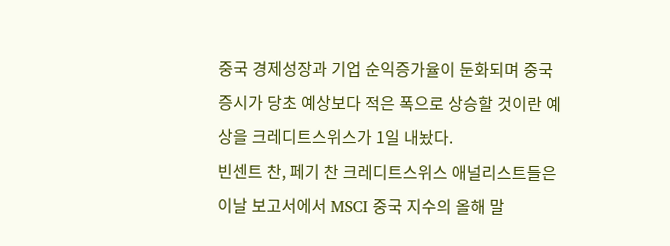중국 경제성장과 기업 순익증가율이 둔화되며 중국 증시가 당초 예상보다 적은 폭으로 상승할 것이란 예상을 크레디트스위스가 1일 내놨다.
빈센트 찬, 페기 찬 크레디트스위스 애널리스트들은 이날 보고서에서 MSCI 중국 지수의 올해 말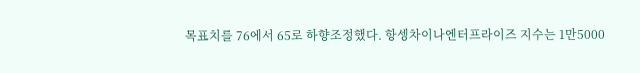목표치를 76에서 65로 하향조정했다. 항셍차이나엔터프라이즈 지수는 1만5000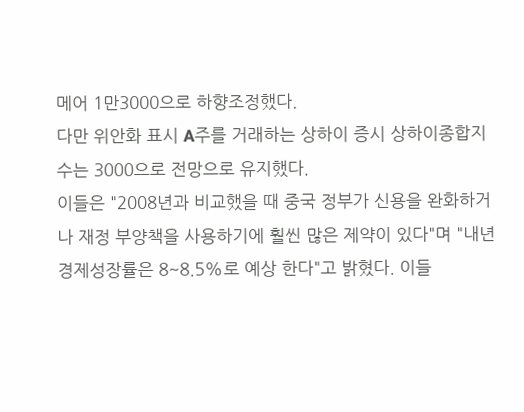메어 1만3000으로 하향조정했다.
다만 위안화 표시 A주를 거래하는 상하이 증시 상하이종합지수는 3000으로 전망으로 유지했다.
이들은 "2008년과 비교했을 때 중국 정부가 신용을 완화하거나 재정 부양책을 사용하기에 훨씬 많은 제약이 있다"며 "내년 경제성장률은 8~8.5%로 예상 한다"고 밝혔다. 이들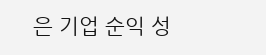은 기업 순익 성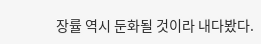장률 역시 둔화될 것이라 내다봤다.